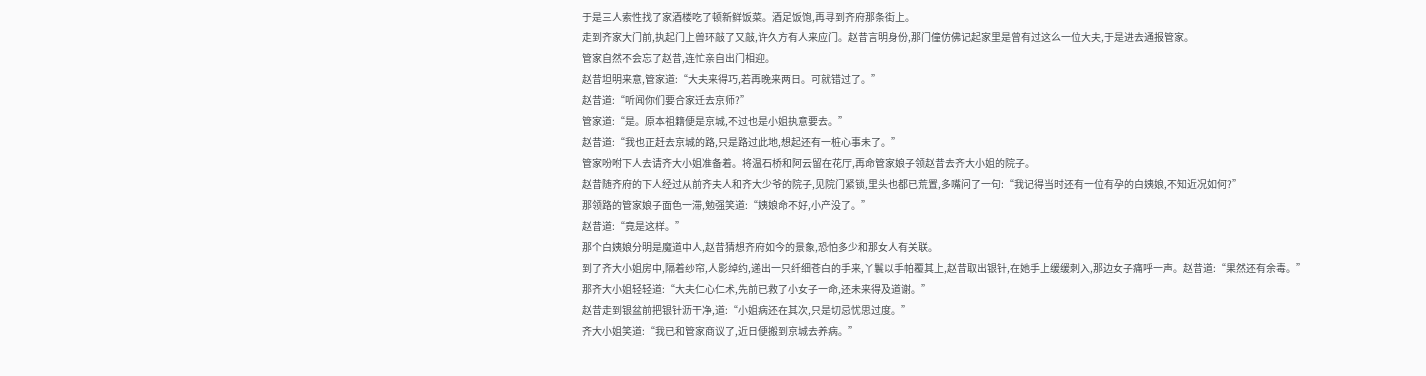于是三人索性找了家酒楼吃了顿新鲜饭菜。酒足饭饱,再寻到齐府那条街上。
走到齐家大门前,执起门上兽环敲了又敲,许久方有人来应门。赵昔言明身份,那门僮仿佛记起家里是曾有过这么一位大夫,于是进去通报管家。
管家自然不会忘了赵昔,连忙亲自出门相迎。
赵昔坦明来意,管家道:“大夫来得巧,若再晚来两日。可就错过了。”
赵昔道:“听闻你们要合家迁去京师?”
管家道:“是。原本祖籍便是京城,不过也是小姐执意要去。”
赵昔道:“我也正赶去京城的路,只是路过此地,想起还有一桩心事未了。”
管家吩咐下人去请齐大小姐准备着。将温石桥和阿云留在花厅,再命管家娘子领赵昔去齐大小姐的院子。
赵昔随齐府的下人经过从前齐夫人和齐大少爷的院子,见院门紧锁,里头也都已荒置,多嘴问了一句:“我记得当时还有一位有孕的白姨娘,不知近况如何?”
那领路的管家娘子面色一滞,勉强笑道:“姨娘命不好,小产没了。”
赵昔道:“竟是这样。”
那个白姨娘分明是魔道中人,赵昔猜想齐府如今的景象,恐怕多少和那女人有关联。
到了齐大小姐房中,隔着纱帘,人影绰约,递出一只纤细苍白的手来,丫鬟以手帕覆其上,赵昔取出银针,在她手上缓缓刺入,那边女子痛呼一声。赵昔道:“果然还有余毒。”
那齐大小姐轻轻道:“大夫仁心仁术,先前已救了小女子一命,还未来得及道谢。”
赵昔走到银盆前把银针沥干净,道:“小姐病还在其次,只是切忌忧思过度。”
齐大小姐笑道:“我已和管家商议了,近日便搬到京城去养病。”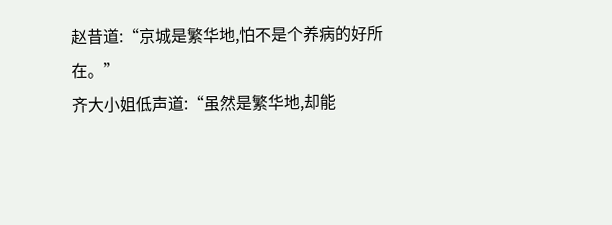赵昔道:“京城是繁华地,怕不是个养病的好所在。”
齐大小姐低声道:“虽然是繁华地,却能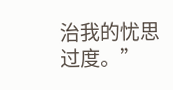治我的忧思过度。”